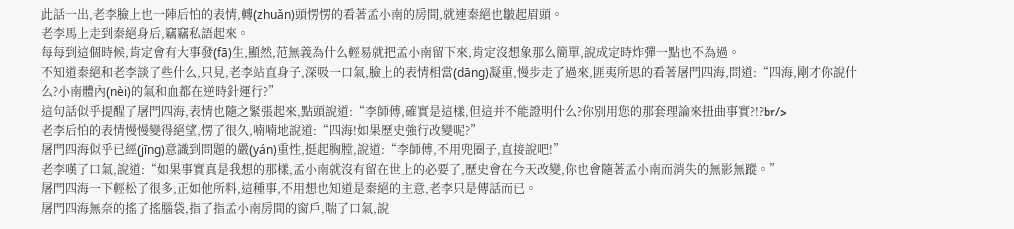此話一出,老李臉上也一陣后怕的表情,轉(zhuǎn)頭愣愣的看著孟小南的房間,就連秦絕也皺起眉頭。
老李馬上走到秦絕身后,竊竊私語起來。
每每到這個時候,肯定會有大事發(fā)生,顯然,范無義為什么輕易就把孟小南留下來,肯定沒想象那么簡單,說成定時炸彈一點也不為過。
不知道秦絕和老李談了些什么,只見,老李站直身子,深吸一口氣,臉上的表情相當(dāng)凝重,慢步走了過來,匪夷所思的看著屠門四海,問道:“四海,剛才你說什么?小南體內(nèi)的氣和血都在逆時針運行?”
這句話似乎提醒了屠門四海,表情也隨之緊張起來,點頭說道:“李師傅,確實是這樣,但這并不能證明什么?你別用您的那套理論來扭曲事實?!?br/>
老李后怕的表情慢慢變得絕望,愣了很久,喃喃地說道:“四海!如果歷史強行改變呢?”
屠門四海似乎已經(jīng)意識到問題的嚴(yán)重性,挺起胸膛,說道:“李師傅,不用兜圈子,直接說吧!”
老李嘆了口氣,說道:“如果事實真是我想的那樣,孟小南就沒有留在世上的必要了,歷史會在今天改變,你也會隨著孟小南而消失的無影無蹤。”
屠門四海一下輕松了很多,正如他所料,這種事,不用想也知道是秦絕的主意,老李只是傳話而已。
屠門四海無奈的搖了搖腦袋,指了指孟小南房間的窗戶,喘了口氣,說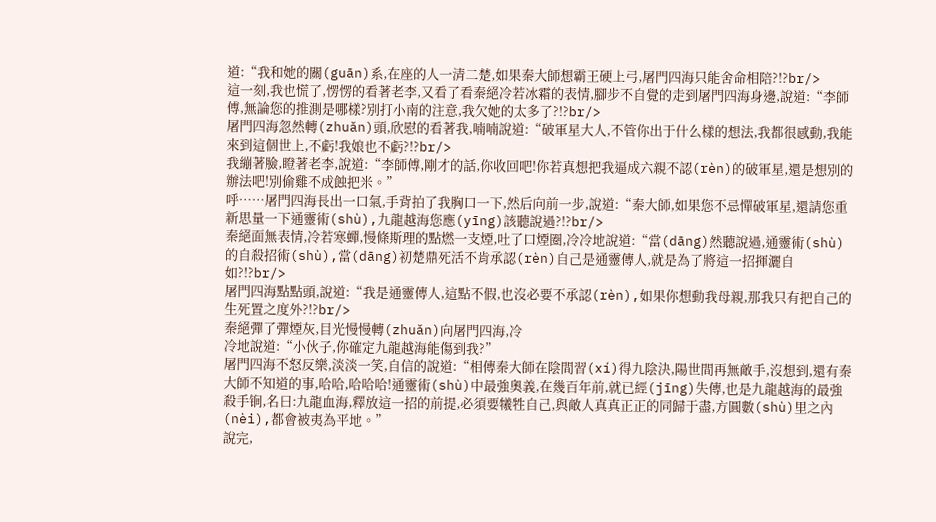道:“我和她的關(guān)系,在座的人一清二楚,如果秦大師想霸王硬上弓,屠門四海只能舍命相陪?!?br/>
這一刻,我也慌了,愣愣的看著老李,又看了看秦絕冷若冰霜的表情,腳步不自覺的走到屠門四海身邊,說道:“李師傅,無論您的推測是哪樣?別打小南的注意,我欠她的太多了?!?br/>
屠門四海忽然轉(zhuǎn)頭,欣慰的看著我,喃喃說道:“破軍星大人,不管你出于什么樣的想法,我都很感動,我能來到這個世上,不虧!我娘也不虧?!?br/>
我繃著臉,瞪著老李,說道:“李師傅,剛才的話,你收回吧!你若真想把我逼成六親不認(rèn)的破軍星,還是想別的辦法吧!別偷雞不成蝕把米。”
呼……屠門四海長出一口氣,手背拍了我胸口一下,然后向前一步,說道:“秦大師,如果您不忌憚破軍星,還請您重新思量一下通靈術(shù),九龍越海您應(yīng)該聽說過?!?br/>
秦絕面無表情,冷若寒蟬,慢條斯理的點燃一支煙,吐了口煙圈,冷冷地說道:“當(dāng)然聽說過,通靈術(shù)的自殺招術(shù),當(dāng)初楚鼎死活不肯承認(rèn)自己是通靈傳人,就是為了將這一招揮灑自如?!?br/>
屠門四海點點頭,說道:“我是通靈傳人,這點不假,也沒必要不承認(rèn),如果你想動我母親,那我只有把自己的生死置之度外?!?br/>
秦絕彈了彈煙灰,目光慢慢轉(zhuǎn)向屠門四海,冷
冷地說道:“小伙子,你確定九龍越海能傷到我?”
屠門四海不怒反樂,淡淡一笑,自信的說道:“相傳秦大師在陰間習(xí)得九陰決,陽世間再無敵手,沒想到,還有秦大師不知道的事,哈哈,哈哈哈!通靈術(shù)中最強奧義,在幾百年前,就已經(jīng)失傳,也是九龍越海的最強殺手锏,名曰:九龍血海,釋放這一招的前提,必須要犧牲自己,與敵人真真正正的同歸于盡,方圓數(shù)里之內(nèi),都會被夷為平地。”
說完,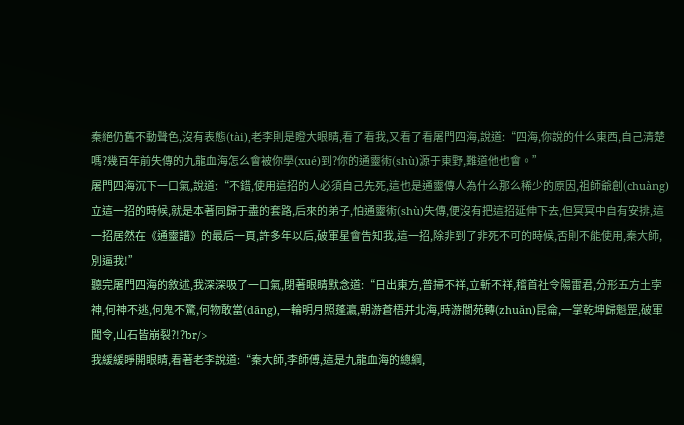秦絕仍舊不動聲色,沒有表態(tài),老李則是瞪大眼睛,看了看我,又看了看屠門四海,說道:“四海,你說的什么東西,自己清楚嗎?幾百年前失傳的九龍血海怎么會被你學(xué)到?你的通靈術(shù)源于東野,難道他也會。”
屠門四海沉下一口氣,說道:“不錯,使用這招的人必須自己先死,這也是通靈傳人為什么那么稀少的原因,祖師爺創(chuàng)立這一招的時候,就是本著同歸于盡的套路,后來的弟子,怕通靈術(shù)失傳,便沒有把這招延伸下去,但冥冥中自有安排,這一招居然在《通靈譜》的最后一頁,許多年以后,破軍星會告知我,這一招,除非到了非死不可的時候,否則不能使用,秦大師,別逼我!”
聽完屠門四海的敘述,我深深吸了一口氣,閉著眼睛默念道:“日出東方,普掃不祥,立斬不祥,稽首社令陽雷君,分形五方土孛神,何神不逃,何鬼不驚,何物敢當(dāng),一輪明月照蓬瀛,朝游蒼梧并北海,時游閬苑轉(zhuǎn)昆侖,一掌乾坤歸魁罡,破軍聞令,山石皆崩裂?!?br/>
我緩緩睜開眼睛,看著老李說道:“秦大師,李師傅,這是九龍血海的總綱,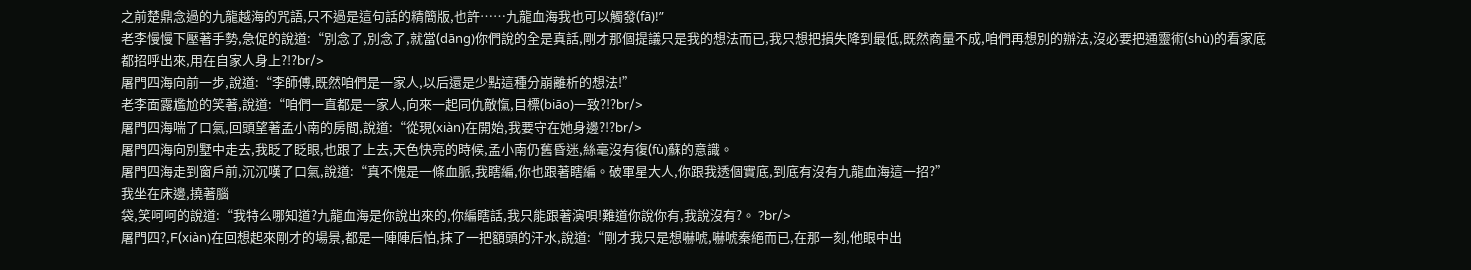之前楚鼎念過的九龍越海的咒語,只不過是這句話的精簡版,也許……九龍血海我也可以觸發(fā)!”
老李慢慢下壓著手勢,急促的說道:“別念了,別念了,就當(dāng)你們說的全是真話,剛才那個提議只是我的想法而已,我只想把損失降到最低,既然商量不成,咱們再想別的辦法,沒必要把通靈術(shù)的看家底都招呼出來,用在自家人身上?!?br/>
屠門四海向前一步,說道:“李師傅,既然咱們是一家人,以后還是少點這種分崩離析的想法!”
老李面露尷尬的笑著,說道:“咱們一直都是一家人,向來一起同仇敵愾,目標(biāo)一致?!?br/>
屠門四海喘了口氣,回頭望著孟小南的房間,說道:“從現(xiàn)在開始,我要守在她身邊?!?br/>
屠門四海向別墅中走去,我眨了眨眼,也跟了上去,天色快亮的時候,孟小南仍舊昏迷,絲毫沒有復(fù)蘇的意識。
屠門四海走到窗戶前,沉沉嘆了口氣,說道:“真不愧是一條血脈,我瞎編,你也跟著瞎編。破軍星大人,你跟我透個實底,到底有沒有九龍血海這一招?”
我坐在床邊,撓著腦
袋,笑呵呵的說道:“我特么哪知道?九龍血海是你說出來的,你編瞎話,我只能跟著演唄!難道你說你有,我說沒有?。 ?br/>
屠門四?,F(xiàn)在回想起來剛才的場景,都是一陣陣后怕,抹了一把額頭的汗水,說道:“剛才我只是想嚇唬,嚇唬秦絕而已,在那一刻,他眼中出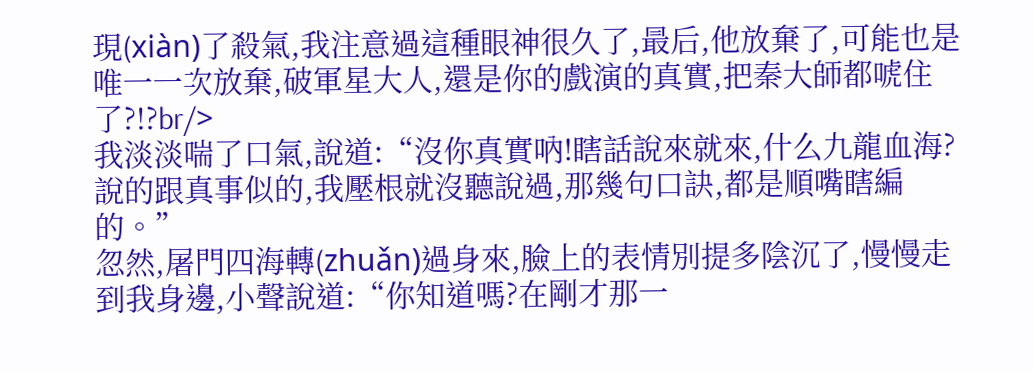現(xiàn)了殺氣,我注意過這種眼神很久了,最后,他放棄了,可能也是唯一一次放棄,破軍星大人,還是你的戲演的真實,把秦大師都唬住了?!?br/>
我淡淡喘了口氣,說道:“沒你真實吶!瞎話說來就來,什么九龍血海?說的跟真事似的,我壓根就沒聽說過,那幾句口訣,都是順嘴瞎編的。”
忽然,屠門四海轉(zhuǎn)過身來,臉上的表情別提多陰沉了,慢慢走到我身邊,小聲說道:“你知道嗎?在剛才那一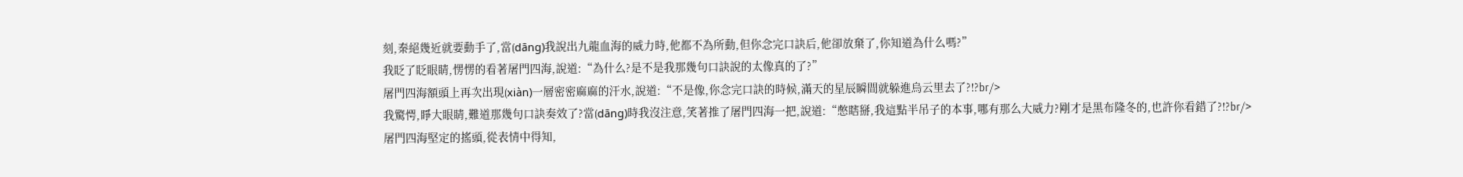刻,秦絕幾近就要動手了,當(dāng)我說出九龍血海的威力時,他都不為所動,但你念完口訣后,他卻放棄了,你知道為什么嗎?”
我眨了眨眼睛,愣愣的看著屠門四海,說道:“為什么?是不是我那幾句口訣說的太像真的了?”
屠門四海額頭上再次出現(xiàn)一層密密麻麻的汗水,說道:“不是像,你念完口訣的時候,滿天的星辰瞬間就躲進烏云里去了?!?br/>
我驚愕,睜大眼睛,難道那幾句口訣奏效了?當(dāng)時我沒注意,笑著推了屠門四海一把,說道:“憋瞎掰,我這點半吊子的本事,哪有那么大威力?剛才是黑布隆冬的,也許你看錯了?!?br/>
屠門四海堅定的搖頭,從表情中得知,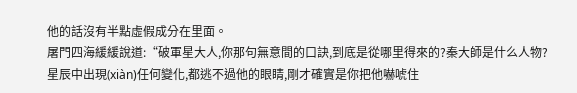他的話沒有半點虛假成分在里面。
屠門四海緩緩說道:“破軍星大人,你那句無意間的口訣,到底是從哪里得來的?秦大師是什么人物?星辰中出現(xiàn)任何變化,都逃不過他的眼睛,剛才確實是你把他嚇唬住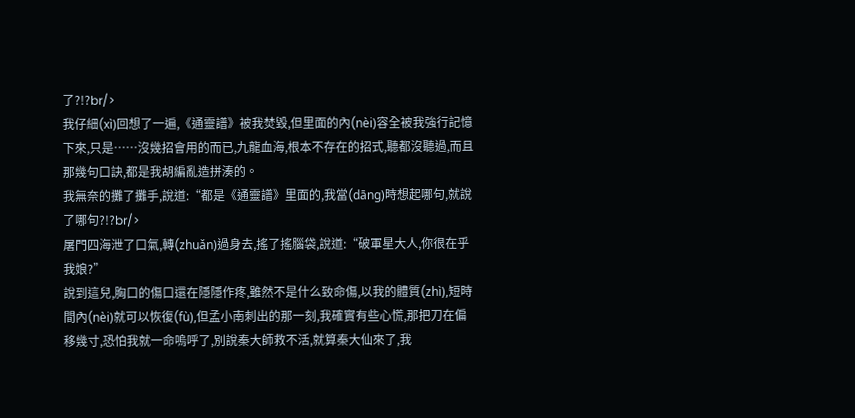了?!?br/>
我仔細(xì)回想了一遍,《通靈譜》被我焚毀,但里面的內(nèi)容全被我強行記憶下來,只是……沒幾招會用的而已,九龍血海,根本不存在的招式,聽都沒聽過,而且那幾句口訣,都是我胡編亂造拼湊的。
我無奈的攤了攤手,說道:“都是《通靈譜》里面的,我當(dāng)時想起哪句,就說了哪句?!?br/>
屠門四海泄了口氣,轉(zhuǎn)過身去,搖了搖腦袋,說道:“破軍星大人,你很在乎我娘?”
說到這兒,胸口的傷口還在隱隱作疼,雖然不是什么致命傷,以我的體質(zhì),短時間內(nèi)就可以恢復(fù),但孟小南刺出的那一刻,我確實有些心慌,那把刀在偏移幾寸,恐怕我就一命嗚呼了,別說秦大師救不活,就算秦大仙來了,我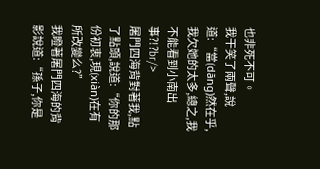也非死不可。
我干笑了兩聲,說道:“當(dāng)然在乎,我欠她的太多,總之,我不能看到小南出事?!?br/>
屠門四海背對著我,點了點頭,說道:“你的那份初衷,現(xiàn)在有所改變么?”
我瞪著屠門四海的背
影說道:“孫子,你是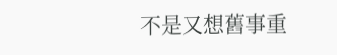不是又想舊事重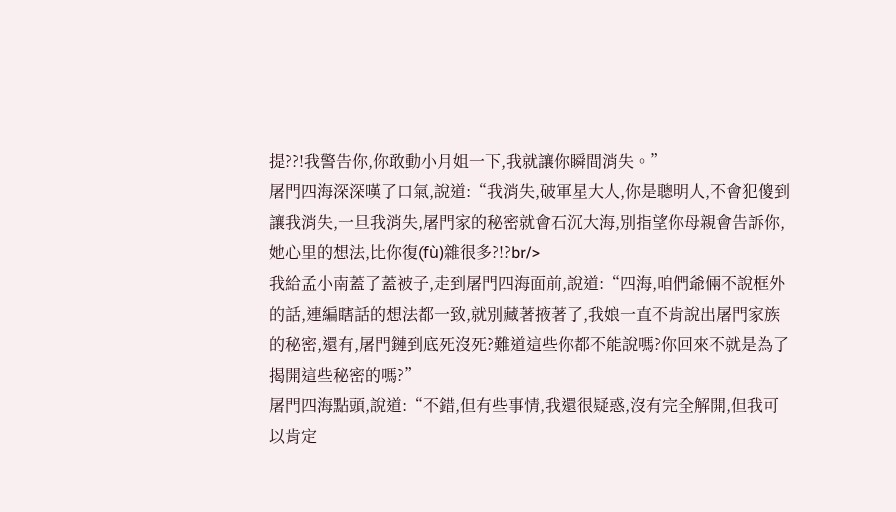提??!我警告你,你敢動小月姐一下,我就讓你瞬間消失。”
屠門四海深深嘆了口氣,說道:“我消失,破軍星大人,你是聰明人,不會犯傻到讓我消失,一旦我消失,屠門家的秘密就會石沉大海,別指望你母親會告訴你,她心里的想法,比你復(fù)雜很多?!?br/>
我給孟小南蓋了蓋被子,走到屠門四海面前,說道:“四海,咱們爺倆不說框外的話,連編瞎話的想法都一致,就別藏著掖著了,我娘一直不肯說出屠門家族的秘密,還有,屠門鏈到底死沒死?難道這些你都不能說嗎?你回來不就是為了揭開這些秘密的嗎?”
屠門四海點頭,說道:“不錯,但有些事情,我還很疑惑,沒有完全解開,但我可以肯定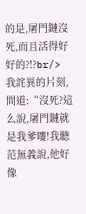的是,屠門鏈沒死,而且活得好好的?!?br/>
我詫異的片刻,問道:“沒死?這么說,屠門鏈就是我爹嘍!我聽范無義說,他好像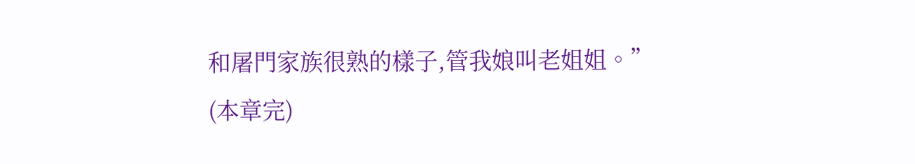和屠門家族很熟的樣子,管我娘叫老姐姐。”
(本章完)